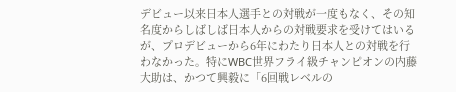デビュー以来日本人選手との対戦が一度もなく、その知名度からしばしば日本人からの対戦要求を受けてはいるが、プロデビューから6年にわたり日本人との対戦を行わなかった。特にWBC世界フライ級チャンピオンの内藤大助は、かつて興毅に「6回戦レベルの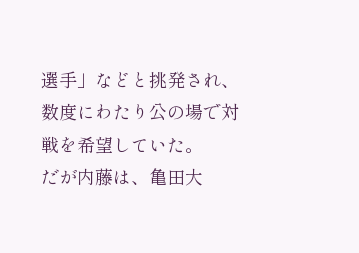選手」などと挑発され、数度にわたり公の場で対戦を希望していた。
だが内藤は、亀田大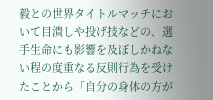毅との世界タイトルマッチにおいて目潰しや投げ技などの、選手生命にも影響を及ぼしかねない程の度重なる反則行為を受けたことから「自分の身体の方が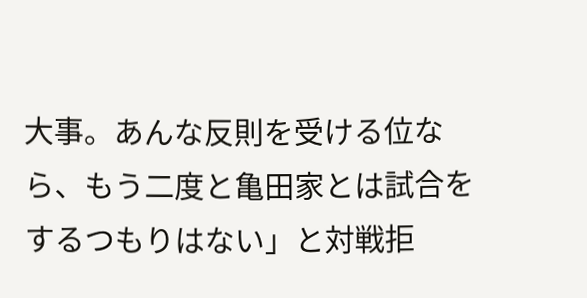大事。あんな反則を受ける位なら、もう二度と亀田家とは試合をするつもりはない」と対戦拒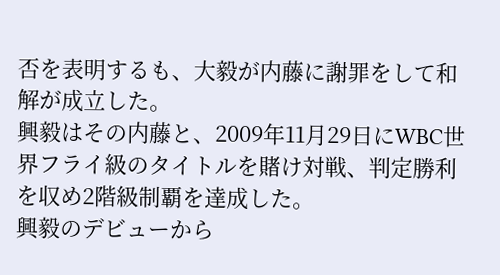否を表明するも、大毅が内藤に謝罪をして和解が成立した。
興毅はその内藤と、2009年11月29日にWBC世界フライ級のタイトルを賭け対戦、判定勝利を収め2階級制覇を達成した。
興毅のデビューから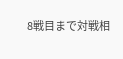8戦目まで対戦相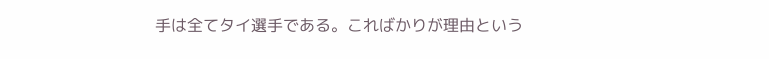手は全てタイ選手である。こればかりが理由という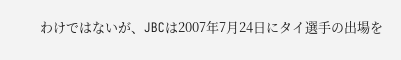わけではないが、JBCは2007年7月24日にタイ選手の出場を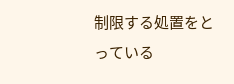制限する処置をとっている